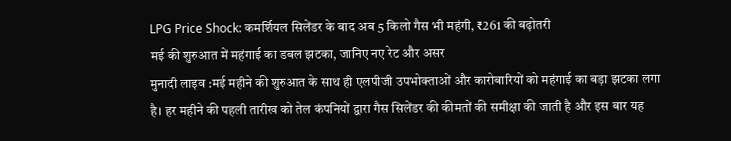LPG Price Shock: कमर्शियल सिलेंडर के बाद अब 5 किलो गैस भी महंगी, ₹261 की बढ़ोतरी
मई की शुरुआत में महंगाई का डबल झटका, जानिए नए रेट और असर
मुनादी लाइव :मई महीने की शुरुआत के साथ ही एलपीजी उपभोक्ताओं और कारोबारियों को महंगाई का बड़ा झटका लगा है। हर महीने की पहली तारीख को तेल कंपनियों द्वारा गैस सिलेंडर की कीमतों की समीक्षा की जाती है और इस बार यह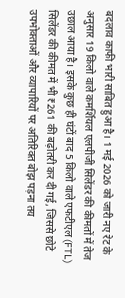बदलाव काफी भारी साबित हुआ है। 1 मई 2026 को जारी नए रेट के अनुसार 19 किलो वाले कमर्शियल एलपीजी सिलेंडर की कीमतों में तेज उछाल आया है। इसके कुछ ही घंटों बाद 5 किलो वाले एफटीएल (FTL) सिलेंडर की कीमत में भी ₹261 की बढ़ोतरी कर दी गई, जिससे छोटे उपभोक्ताओं और व्यापारियों पर अतिरिक्त बोझ पड़ना तय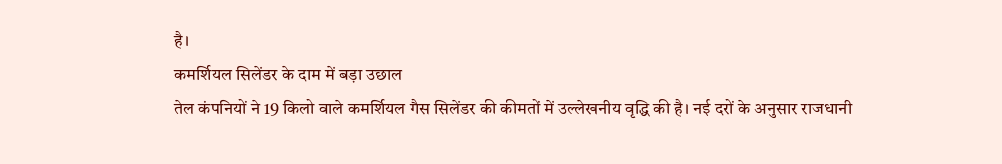है।
कमर्शियल सिलेंडर के दाम में बड़ा उछाल
तेल कंपनियों ने 19 किलो वाले कमर्शियल गैस सिलेंडर की कीमतों में उल्लेखनीय वृद्धि की है। नई दरों के अनुसार राजधानी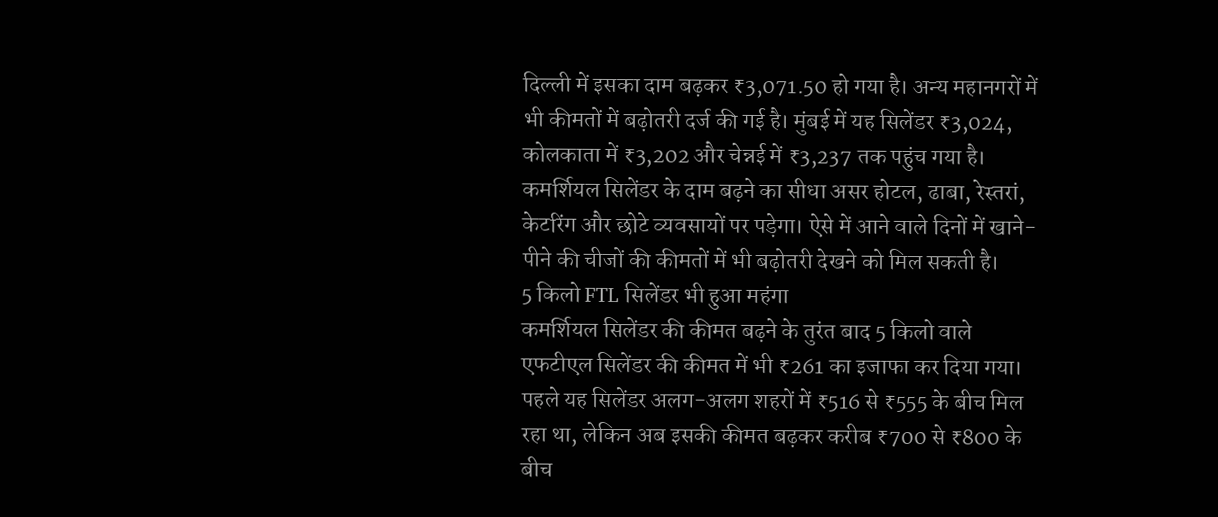दिल्ली में इसका दाम बढ़कर ₹3,071.50 हो गया है। अन्य महानगरों में भी कीमतों में बढ़ोतरी दर्ज की गई है। मुंबई में यह सिलेंडर ₹3,024, कोलकाता में ₹3,202 और चेन्नई में ₹3,237 तक पहुंच गया है। कमर्शियल सिलेंडर के दाम बढ़ने का सीधा असर होटल, ढाबा, रेस्तरां, केटरिंग और छोटे व्यवसायों पर पड़ेगा। ऐसे में आने वाले दिनों में खाने-पीने की चीजों की कीमतों में भी बढ़ोतरी देखने को मिल सकती है।
5 किलो FTL सिलेंडर भी हुआ महंगा
कमर्शियल सिलेंडर की कीमत बढ़ने के तुरंत बाद 5 किलो वाले एफटीएल सिलेंडर की कीमत में भी ₹261 का इजाफा कर दिया गया। पहले यह सिलेंडर अलग-अलग शहरों में ₹516 से ₹555 के बीच मिल रहा था, लेकिन अब इसकी कीमत बढ़कर करीब ₹700 से ₹800 के बीच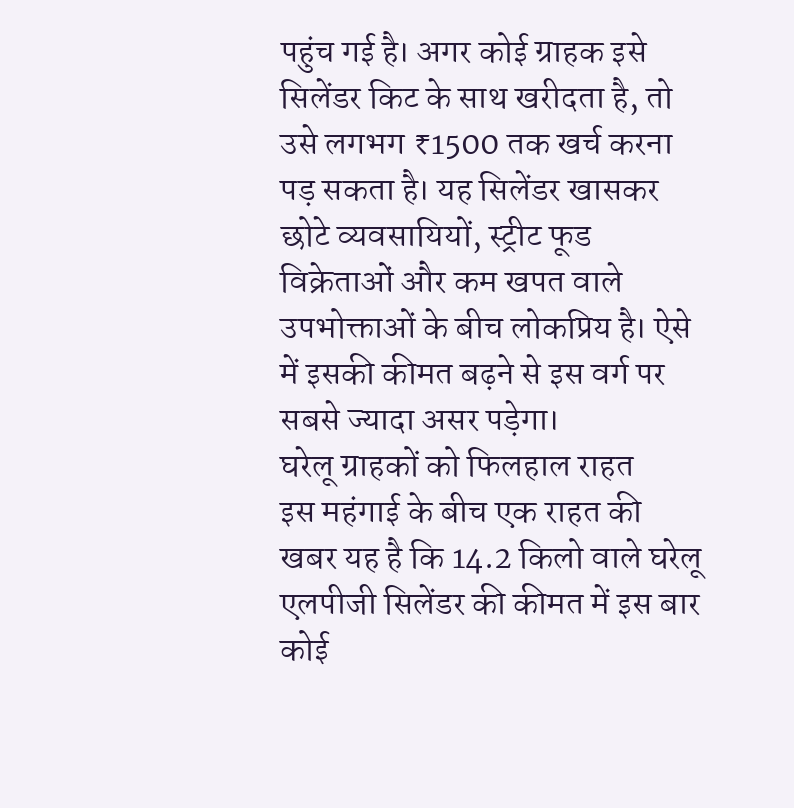पहुंच गई है। अगर कोई ग्राहक इसे सिलेंडर किट के साथ खरीदता है, तो उसे लगभग ₹1500 तक खर्च करना पड़ सकता है। यह सिलेंडर खासकर छोटे व्यवसायियों, स्ट्रीट फूड विक्रेताओं और कम खपत वाले उपभोक्ताओं के बीच लोकप्रिय है। ऐसे में इसकी कीमत बढ़ने से इस वर्ग पर सबसे ज्यादा असर पड़ेगा।
घरेलू ग्राहकों को फिलहाल राहत
इस महंगाई के बीच एक राहत की खबर यह है कि 14.2 किलो वाले घरेलू एलपीजी सिलेंडर की कीमत में इस बार कोई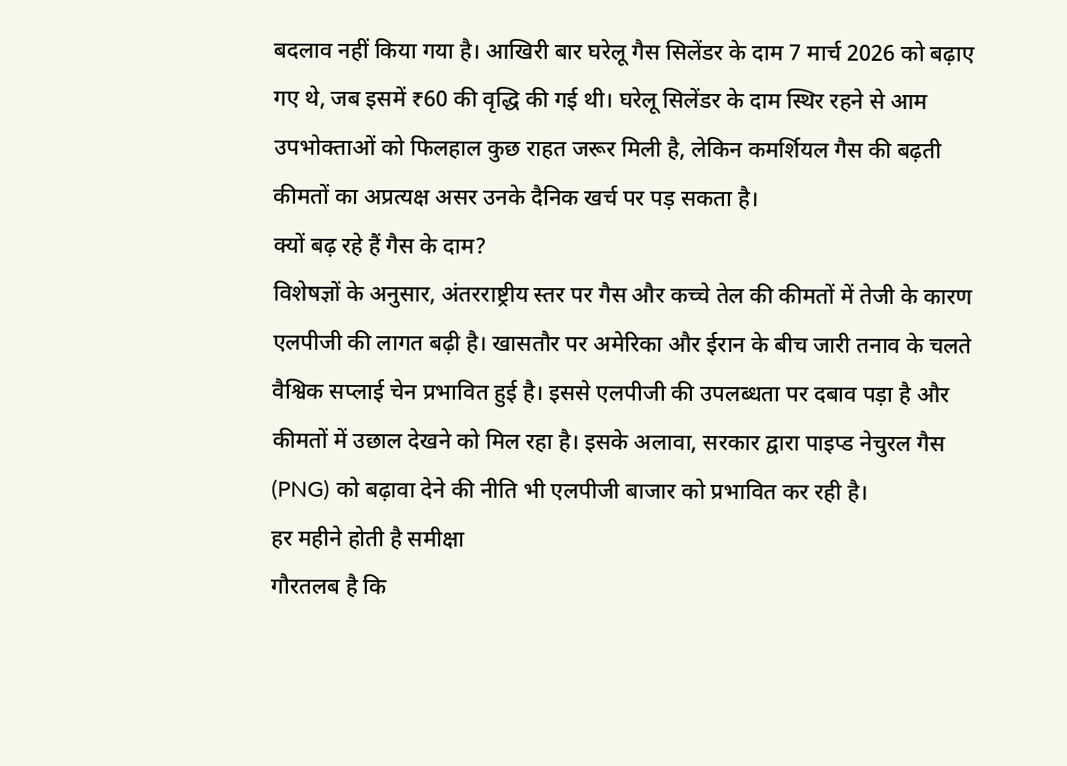बदलाव नहीं किया गया है। आखिरी बार घरेलू गैस सिलेंडर के दाम 7 मार्च 2026 को बढ़ाए गए थे, जब इसमें ₹60 की वृद्धि की गई थी। घरेलू सिलेंडर के दाम स्थिर रहने से आम उपभोक्ताओं को फिलहाल कुछ राहत जरूर मिली है, लेकिन कमर्शियल गैस की बढ़ती कीमतों का अप्रत्यक्ष असर उनके दैनिक खर्च पर पड़ सकता है।
क्यों बढ़ रहे हैं गैस के दाम?
विशेषज्ञों के अनुसार, अंतरराष्ट्रीय स्तर पर गैस और कच्चे तेल की कीमतों में तेजी के कारण एलपीजी की लागत बढ़ी है। खासतौर पर अमेरिका और ईरान के बीच जारी तनाव के चलते वैश्विक सप्लाई चेन प्रभावित हुई है। इससे एलपीजी की उपलब्धता पर दबाव पड़ा है और कीमतों में उछाल देखने को मिल रहा है। इसके अलावा, सरकार द्वारा पाइप्ड नेचुरल गैस (PNG) को बढ़ावा देने की नीति भी एलपीजी बाजार को प्रभावित कर रही है।
हर महीने होती है समीक्षा
गौरतलब है कि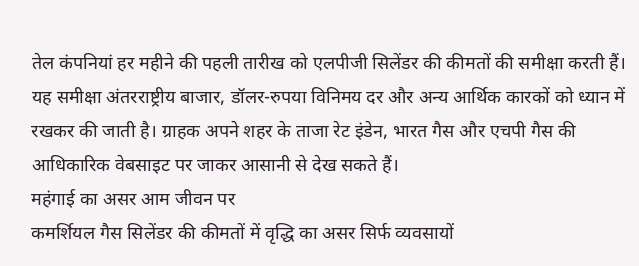तेल कंपनियां हर महीने की पहली तारीख को एलपीजी सिलेंडर की कीमतों की समीक्षा करती हैं। यह समीक्षा अंतरराष्ट्रीय बाजार, डॉलर-रुपया विनिमय दर और अन्य आर्थिक कारकों को ध्यान में रखकर की जाती है। ग्राहक अपने शहर के ताजा रेट इंडेन, भारत गैस और एचपी गैस की आधिकारिक वेबसाइट पर जाकर आसानी से देख सकते हैं।
महंगाई का असर आम जीवन पर
कमर्शियल गैस सिलेंडर की कीमतों में वृद्धि का असर सिर्फ व्यवसायों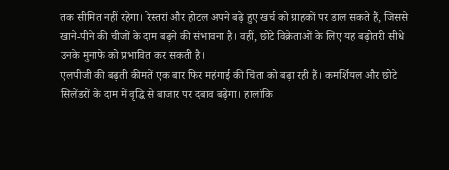तक सीमित नहीं रहेगा। रेस्तरां और होटल अपने बढ़े हुए खर्च को ग्राहकों पर डाल सकते हैं, जिससे खाने-पीने की चीजों के दाम बढ़ने की संभावना है। वहीं, छोटे विक्रेताओं के लिए यह बढ़ोतरी सीधे उनके मुनाफे को प्रभावित कर सकती है।
एलपीजी की बढ़ती कीमतें एक बार फिर महंगाई की चिंता को बढ़ा रही हैं। कमर्शियल और छोटे सिलेंडरों के दाम में वृद्धि से बाजार पर दबाव बढ़ेगा। हालांकि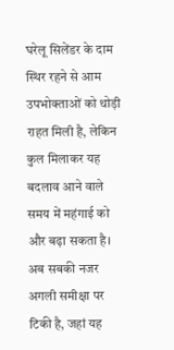घरेलू सिलेंडर के दाम स्थिर रहने से आम उपभोक्ताओं को थोड़ी राहत मिली है, लेकिन कुल मिलाकर यह बदलाव आने वाले समय में महंगाई को और बढ़ा सकता है। अब सबकी नजर अगली समीक्षा पर टिकी है, जहां यह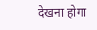देखना होगा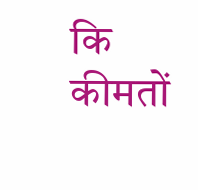कि कीमतों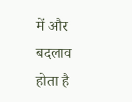में और बदलाव होता है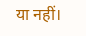या नहीं।